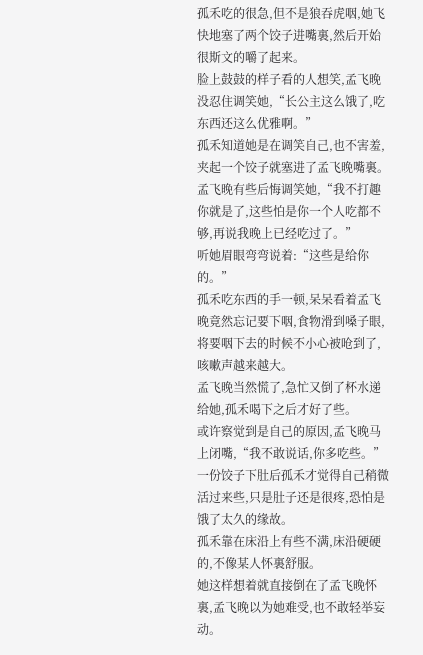孤禾吃的很急,但不是狼吞虎咽,她飞快地塞了两个饺子进嘴裏,然后开始很斯文的嚼了起来。
脸上鼓鼓的样子看的人想笑,孟飞晚没忍住调笑她,“长公主这么饿了,吃东西还这么优雅啊。”
孤禾知道她是在调笑自己,也不害羞,夹起一个饺子就塞进了孟飞晚嘴裏。
孟飞晚有些后悔调笑她,“我不打趣你就是了,这些怕是你一个人吃都不够,再说我晚上已经吃过了。”
听她眉眼弯弯说着:“这些是给你的。”
孤禾吃东西的手一顿,呆呆看着孟飞晚竟然忘记要下咽,食物滑到嗓子眼,将要咽下去的时候不小心被呛到了,咳嗽声越来越大。
孟飞晚当然慌了,急忙又倒了杯水递给她,孤禾喝下之后才好了些。
或许察觉到是自己的原因,孟飞晚马上闭嘴,“我不敢说话,你多吃些。”
一份饺子下肚后孤禾才觉得自己稍微活过来些,只是肚子还是很疼,恐怕是饿了太久的缘故。
孤禾靠在床沿上有些不满,床沿硬硬的,不像某人怀裏舒服。
她这样想着就直接倒在了孟飞晚怀裏,孟飞晚以为她难受,也不敢轻举妄动。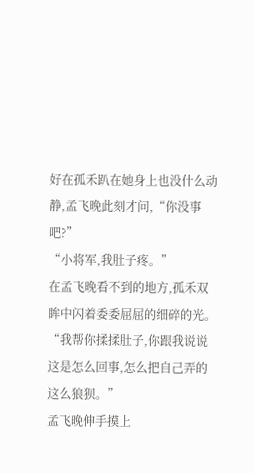好在孤禾趴在她身上也没什么动静,孟飞晚此刻才问,“你没事吧?”
“小将军,我肚子疼。”
在孟飞晚看不到的地方,孤禾双眸中闪着委委屈屈的细碎的光。
“我帮你揉揉肚子,你跟我说说这是怎么回事,怎么把自己弄的这么狼狈。”
孟飞晚伸手摸上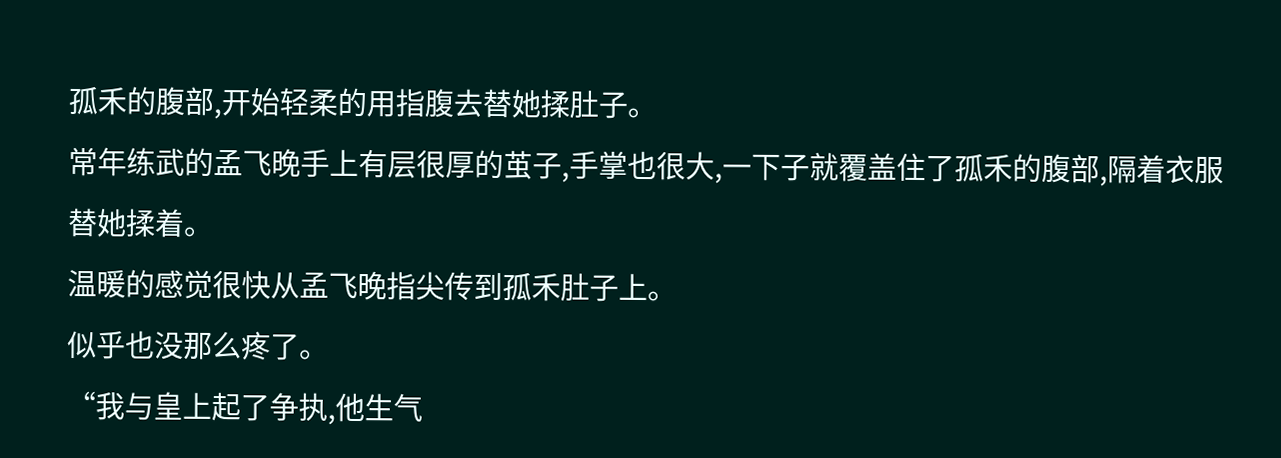孤禾的腹部,开始轻柔的用指腹去替她揉肚子。
常年练武的孟飞晚手上有层很厚的茧子,手掌也很大,一下子就覆盖住了孤禾的腹部,隔着衣服替她揉着。
温暖的感觉很快从孟飞晚指尖传到孤禾肚子上。
似乎也没那么疼了。
“我与皇上起了争执,他生气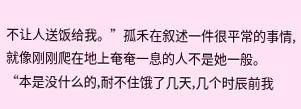不让人送饭给我。”孤禾在叙述一件很平常的事情,就像刚刚爬在地上奄奄一息的人不是她一般。
“本是没什么的,耐不住饿了几天,几个时辰前我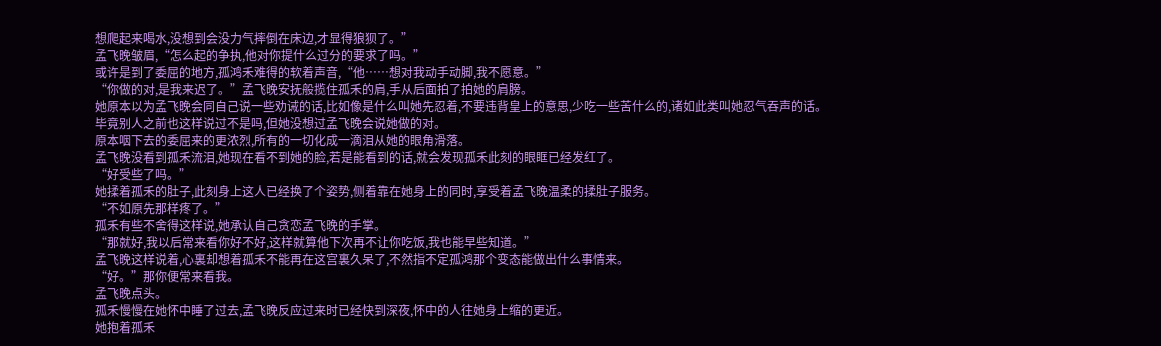想爬起来喝水,没想到会没力气摔倒在床边,才显得狼狈了。”
孟飞晚皱眉,“怎么起的争执,他对你提什么过分的要求了吗。”
或许是到了委屈的地方,孤鸿禾难得的软着声音,“他……想对我动手动脚,我不愿意。”
“你做的对,是我来迟了。”孟飞晚安抚般揽住孤禾的肩,手从后面拍了拍她的肩膀。
她原本以为孟飞晚会同自己说一些劝诫的话,比如像是什么叫她先忍着,不要违背皇上的意思,少吃一些苦什么的,诸如此类叫她忍气吞声的话。
毕竟别人之前也这样说过不是吗,但她没想过孟飞晚会说她做的对。
原本咽下去的委屈来的更浓烈,所有的一切化成一滴泪从她的眼角滑落。
孟飞晚没看到孤禾流泪,她现在看不到她的脸,若是能看到的话,就会发现孤禾此刻的眼眶已经发红了。
“好受些了吗。”
她揉着孤禾的肚子,此刻身上这人已经换了个姿势,侧着靠在她身上的同时,享受着孟飞晚温柔的揉肚子服务。
“不如原先那样疼了。”
孤禾有些不舍得这样说,她承认自己贪恋孟飞晚的手掌。
“那就好,我以后常来看你好不好,这样就算他下次再不让你吃饭,我也能早些知道。”
孟飞晚这样说着,心裏却想着孤禾不能再在这宫裏久呆了,不然指不定孤鸿那个变态能做出什么事情来。
“好。”那你便常来看我。
孟飞晚点头。
孤禾慢慢在她怀中睡了过去,孟飞晚反应过来时已经快到深夜,怀中的人往她身上缩的更近。
她抱着孤禾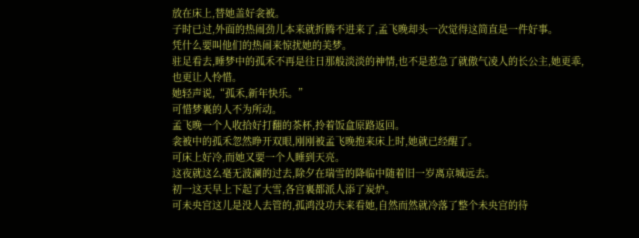放在床上,替她盖好衾被。
子时已过,外面的热闹劲儿本来就折腾不进来了,孟飞晚却头一次觉得这简直是一件好事。
凭什么要叫他们的热闹来惊扰她的美梦。
驻足看去,睡梦中的孤禾不再是往日那般淡淡的神情,也不是惹急了就傲气凌人的长公主,她更乖,也更让人怜惜。
她轻声说,“孤禾,新年快乐。”
可惜梦裏的人不为所动。
孟飞晚一个人收拾好打翻的茶杯,拎着饭盒原路返回。
衾被中的孤禾忽然睁开双眼,刚刚被孟飞晚抱来床上时,她就已经醒了。
可床上好冷,而她又要一个人睡到天亮。
这夜就这么毫无波澜的过去,除夕在瑞雪的降临中随着旧一岁离京城远去。
初一这天早上下起了大雪,各宫裏都派人添了炭炉。
可未央宫这儿是没人去管的,孤鸿没功夫来看她,自然而然就冷落了整个未央宫的待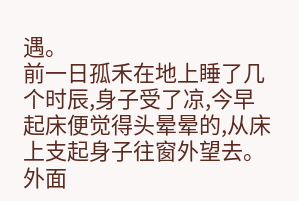遇。
前一日孤禾在地上睡了几个时辰,身子受了凉,今早起床便觉得头晕晕的,从床上支起身子往窗外望去。
外面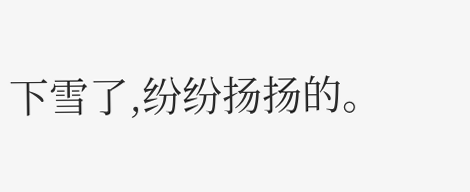下雪了,纷纷扬扬的。